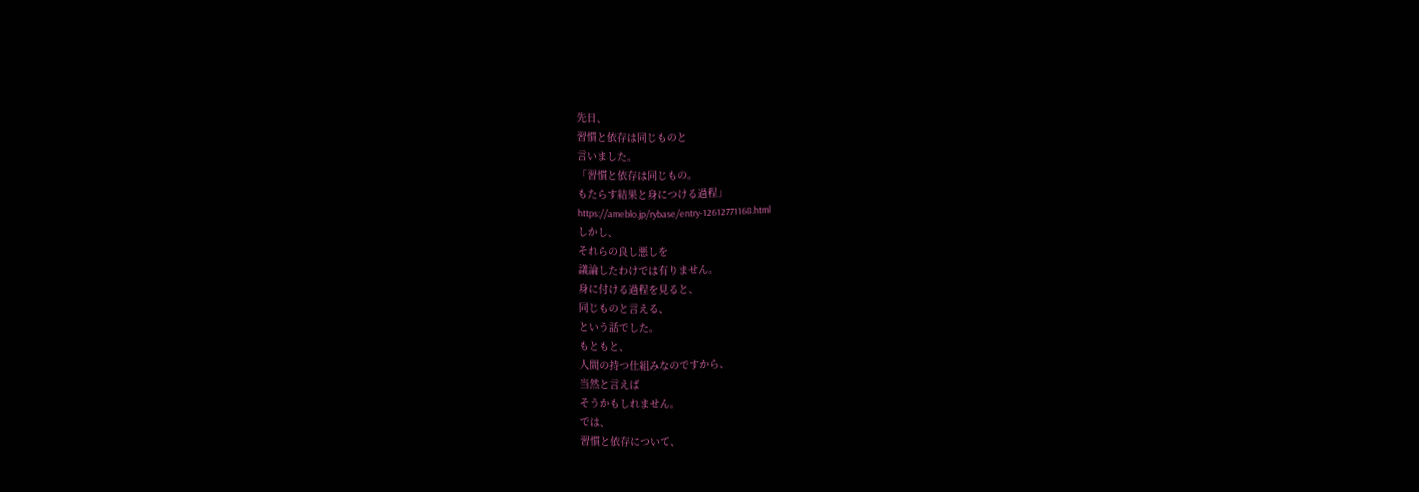先日、
習慣と依存は同じものと
言いました。
「習慣と依存は同じもの。
もたらす結果と身につける過程」
https://ameblo.jp/rybase/entry-12612771168.html
しかし、
それらの良し悪しを
議論したわけでは有りません。
身に付ける過程を見ると、
同じものと言える、
という話でした。
もともと、
人間の持つ仕組みなのですから、
当然と言えば
そうかもしれません。
では、
習慣と依存について、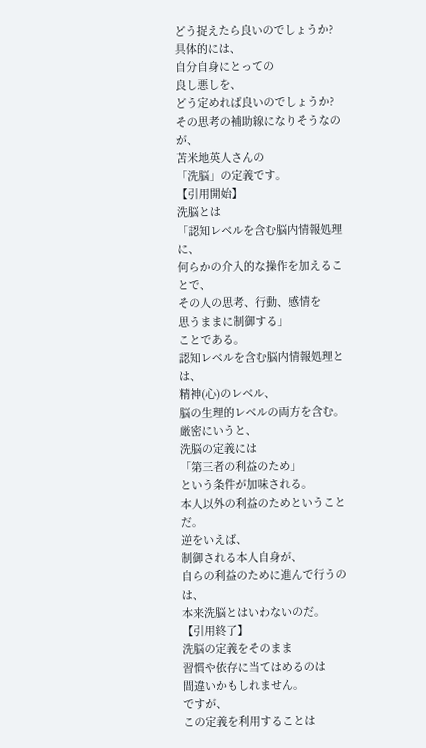どう捉えたら良いのでしょうか?
具体的には、
自分自身にとっての
良し悪しを、
どう定めれば良いのでしょうか?
その思考の補助線になりそうなのが、
苫米地英人さんの
「洗脳」の定義です。
【引用開始】
洗脳とは
「認知レベルを含む脳内情報処理に、
何らかの介入的な操作を加えることで、
その人の思考、行動、感情を
思うままに制御する」
ことである。
認知レベルを含む脳内情報処理とは、
精神(心)のレベル、
脳の生理的レベルの両方を含む。
厳密にいうと、
洗脳の定義には
「第三者の利益のため」
という条件が加味される。
本人以外の利益のためということだ。
逆をいえば、
制御される本人自身が、
自らの利益のために進んで行うのは、
本来洗脳とはいわないのだ。
【引用終了】
洗脳の定義をそのまま
習慣や依存に当てはめるのは
間違いかもしれません。
ですが、
この定義を利用することは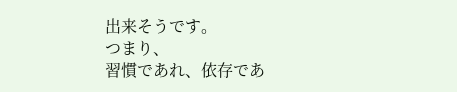出来そうです。
つまり、
習慣であれ、依存であ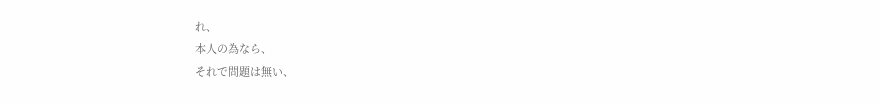れ、
本人の為なら、
それで問題は無い、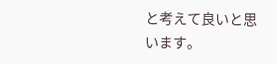と考えて良いと思います。